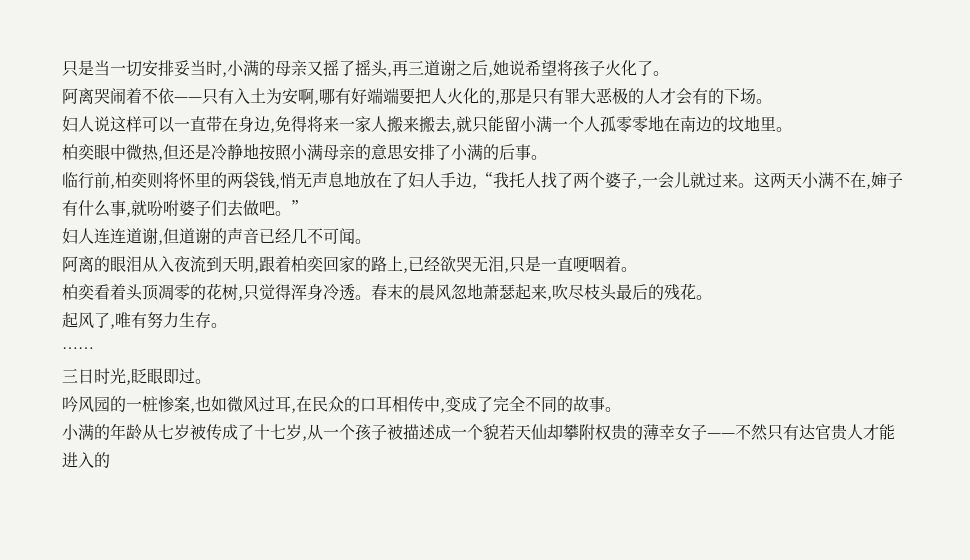只是当一切安排妥当时,小满的母亲又摇了摇头,再三道谢之后,她说希望将孩子火化了。
阿离哭闹着不依——只有入土为安啊,哪有好端端要把人火化的,那是只有罪大恶极的人才会有的下场。
妇人说这样可以一直带在身边,免得将来一家人搬来搬去,就只能留小满一个人孤零零地在南边的坟地里。
柏奕眼中微热,但还是冷静地按照小满母亲的意思安排了小满的后事。
临行前,柏奕则将怀里的两袋钱,悄无声息地放在了妇人手边,“我托人找了两个婆子,一会儿就过来。这两天小满不在,婶子有什么事,就吩咐婆子们去做吧。”
妇人连连道谢,但道谢的声音已经几不可闻。
阿离的眼泪从入夜流到天明,跟着柏奕回家的路上,已经欲哭无泪,只是一直哽咽着。
柏奕看着头顶凋零的花树,只觉得浑身冷透。春末的晨风忽地萧瑟起来,吹尽枝头最后的残花。
起风了,唯有努力生存。
……
三日时光,眨眼即过。
吟风园的一桩惨案,也如微风过耳,在民众的口耳相传中,变成了完全不同的故事。
小满的年龄从七岁被传成了十七岁,从一个孩子被描述成一个貌若天仙却攀附权贵的薄幸女子——不然只有达官贵人才能进入的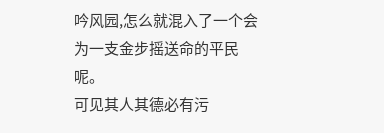吟风园,怎么就混入了一个会为一支金步摇送命的平民呢。
可见其人其德必有污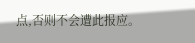点,否则不会遭此报应。